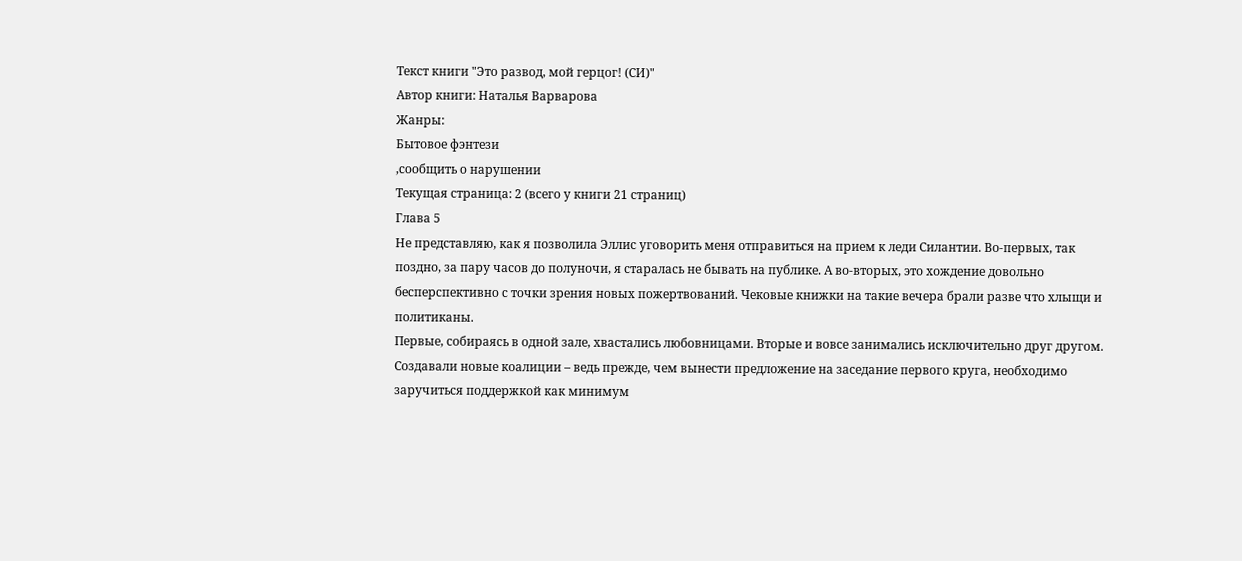Текст книги "Это развод, мой герцог! (СИ)"
Автор книги: Наталья Варварова
Жанры:
Бытовое фэнтези
,сообщить о нарушении
Текущая страница: 2 (всего у книги 21 страниц)
Глава 5
Не представляю, как я позволила Эллис уговорить меня отправиться на прием к леди Силантии. Во-первых, так поздно, за пару часов до полуночи, я старалась не бывать на публике. А во-вторых, это хождение довольно бесперспективно с точки зрения новых пожертвований. Чековые книжки на такие вечера брали разве что хлыщи и политиканы.
Первые, собираясь в одной зале, хвастались любовницами. Вторые и вовсе занимались исключительно друг другом. Создавали новые коалиции – ведь прежде, чем вынести предложение на заседание первого круга, необходимо заручиться поддержкой как минимум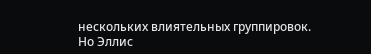нескольких влиятельных группировок.
Но Эллис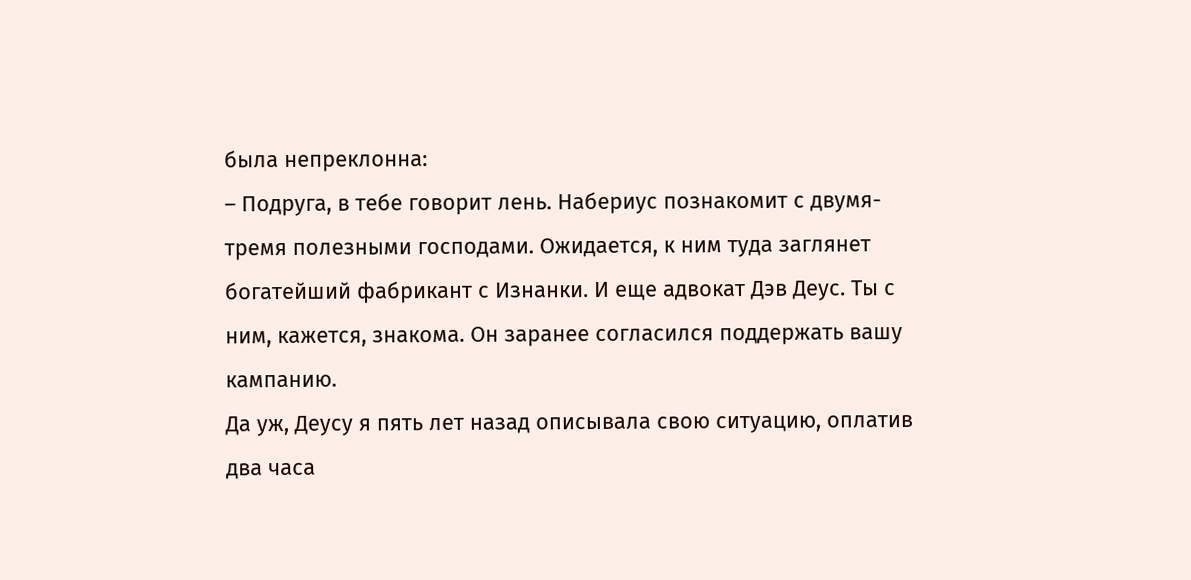была непреклонна:
– Подруга, в тебе говорит лень. Набериус познакомит с двумя-тремя полезными господами. Ожидается, к ним туда заглянет богатейший фабрикант с Изнанки. И еще адвокат Дэв Деус. Ты с ним, кажется, знакома. Он заранее согласился поддержать вашу кампанию.
Да уж, Деусу я пять лет назад описывала свою ситуацию, оплатив два часа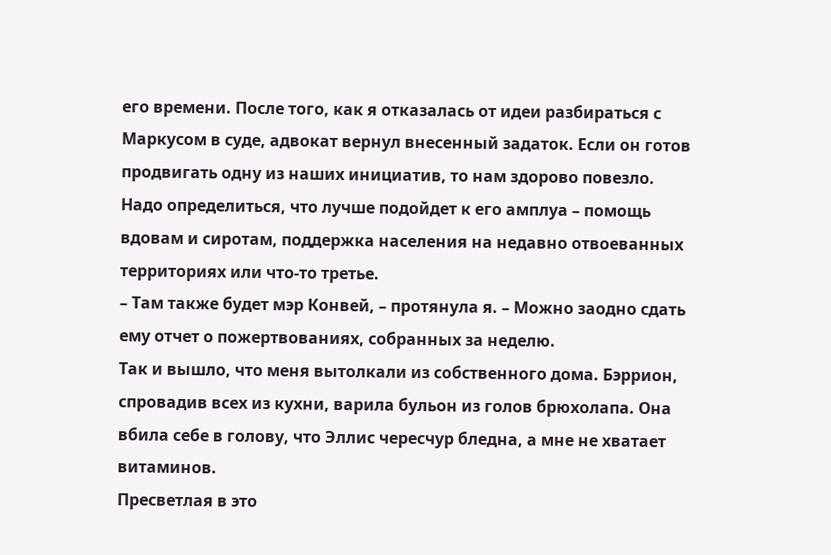его времени. После того, как я отказалась от идеи разбираться с Маркусом в суде, адвокат вернул внесенный задаток. Если он готов продвигать одну из наших инициатив, то нам здорово повезло.
Надо определиться, что лучше подойдет к его амплуа – помощь вдовам и сиротам, поддержка населения на недавно отвоеванных территориях или что-то третье.
– Там также будет мэр Конвей, – протянула я. – Можно заодно сдать ему отчет о пожертвованиях, собранных за неделю.
Так и вышло, что меня вытолкали из собственного дома. Бэррион, спровадив всех из кухни, варила бульон из голов брюхолапа. Она вбила себе в голову, что Эллис чересчур бледна, а мне не хватает витаминов.
Пресветлая в это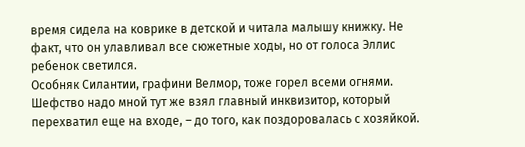время сидела на коврике в детской и читала малышу книжку. Не факт, что он улавливал все сюжетные ходы, но от голоса Эллис ребенок светился.
Особняк Силантии, графини Велмор, тоже горел всеми огнями. Шефство надо мной тут же взял главный инквизитор, который перехватил еще на входе, – до того, как поздоровалась с хозяйкой.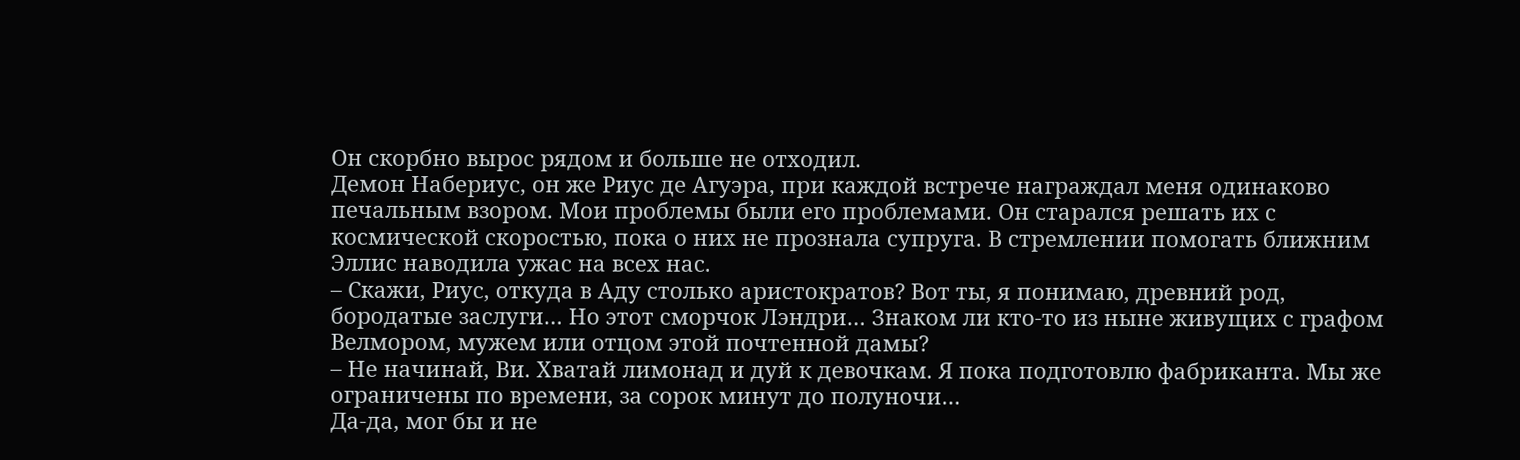Он скорбно вырос рядом и больше не отходил.
Демон Набериус, он же Риус де Агуэра, при каждой встрече награждал меня одинаково печальным взором. Мои проблемы были его проблемами. Он старался решать их с космической скоростью, пока о них не прознала супруга. В стремлении помогать ближним Эллис наводила ужас на всех нас.
– Скажи, Риус, откуда в Аду столько аристократов? Вот ты, я понимаю, древний род, бородатые заслуги… Но этот сморчок Лэндри… Знаком ли кто-то из ныне живущих с графом Велмором, мужем или отцом этой почтенной дамы?
– Не начинай, Ви. Хватай лимонад и дуй к девочкам. Я пока подготовлю фабриканта. Мы же ограничены по времени, за сорок минут до полуночи…
Да-да, мог бы и не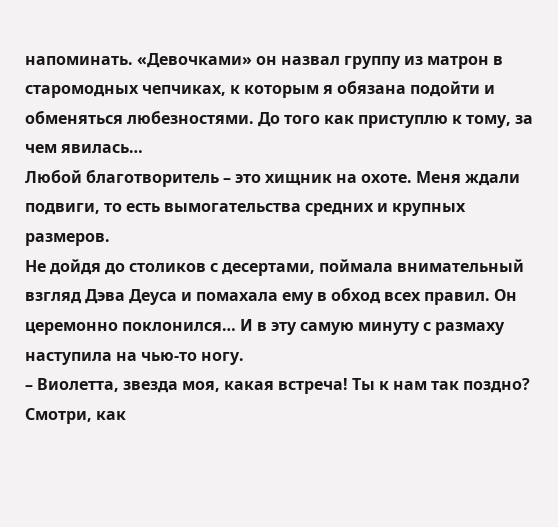напоминать. «Девочками» он назвал группу из матрон в старомодных чепчиках, к которым я обязана подойти и обменяться любезностями. До того как приступлю к тому, за чем явилась…
Любой благотворитель – это хищник на охоте. Меня ждали подвиги, то есть вымогательства средних и крупных размеров.
Не дойдя до столиков с десертами, поймала внимательный взгляд Дэва Деуса и помахала ему в обход всех правил. Он церемонно поклонился… И в эту самую минуту с размаху наступила на чью-то ногу.
– Виолетта, звезда моя, какая встреча! Ты к нам так поздно? Смотри, как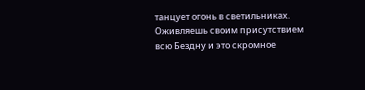танцует огонь в светильниках. Оживляешь своим присутствием всю Бездну и это скромное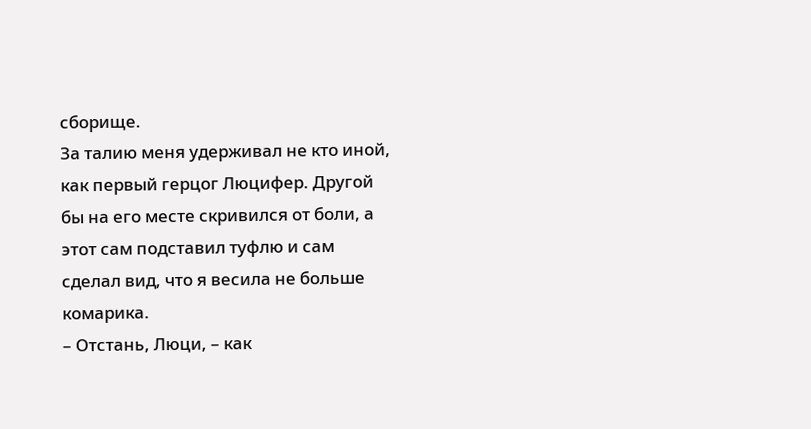сборище.
За талию меня удерживал не кто иной, как первый герцог Люцифер. Другой бы на его месте скривился от боли, а этот сам подставил туфлю и сам сделал вид, что я весила не больше комарика.
– Отстань, Люци, – как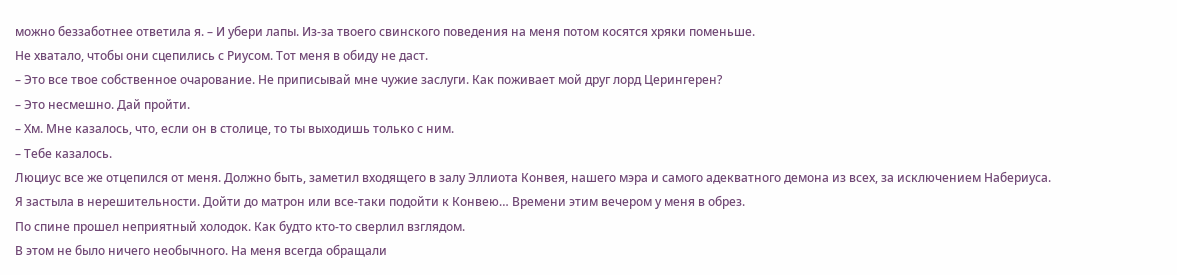можно беззаботнее ответила я. – И убери лапы. Из-за твоего свинского поведения на меня потом косятся хряки поменьше.
Не хватало, чтобы они сцепились с Риусом. Тот меня в обиду не даст.
– Это все твое собственное очарование. Не приписывай мне чужие заслуги. Как поживает мой друг лорд Церингерен?
– Это несмешно. Дай пройти.
– Хм. Мне казалось, что, если он в столице, то ты выходишь только с ним.
– Тебе казалось.
Люциус все же отцепился от меня. Должно быть, заметил входящего в залу Эллиота Конвея, нашего мэра и самого адекватного демона из всех, за исключением Набериуса.
Я застыла в нерешительности. Дойти до матрон или все-таки подойти к Конвею… Времени этим вечером у меня в обрез.
По спине прошел неприятный холодок. Как будто кто-то сверлил взглядом.
В этом не было ничего необычного. На меня всегда обращали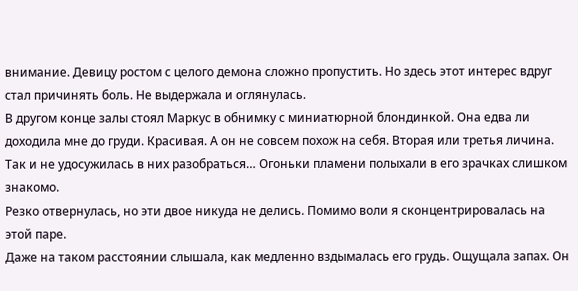внимание. Девицу ростом с целого демона сложно пропустить. Но здесь этот интерес вдруг стал причинять боль. Не выдержала и оглянулась.
В другом конце залы стоял Маркус в обнимку с миниатюрной блондинкой. Она едва ли доходила мне до груди. Красивая. А он не совсем похож на себя. Вторая или третья личина. Так и не удосужилась в них разобраться… Огоньки пламени полыхали в его зрачках слишком знакомо.
Резко отвернулась, но эти двое никуда не делись. Помимо воли я сконцентрировалась на этой паре.
Даже на таком расстоянии слышала, как медленно вздымалась его грудь. Ощущала запах. Он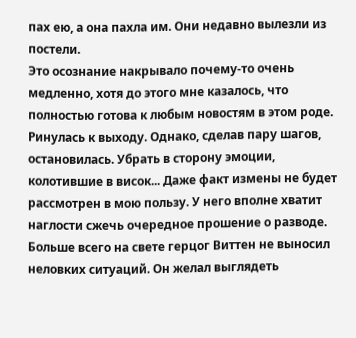пах ею, а она пахла им. Они недавно вылезли из постели.
Это осознание накрывало почему-то очень медленно, хотя до этого мне казалось, что полностью готова к любым новостям в этом роде.
Ринулась к выходу. Однако, сделав пару шагов, остановилась. Убрать в сторону эмоции, колотившие в висок... Даже факт измены не будет рассмотрен в мою пользу. У него вполне хватит наглости сжечь очередное прошение о разводе.
Больше всего на свете герцог Виттен не выносил неловких ситуаций. Он желал выглядеть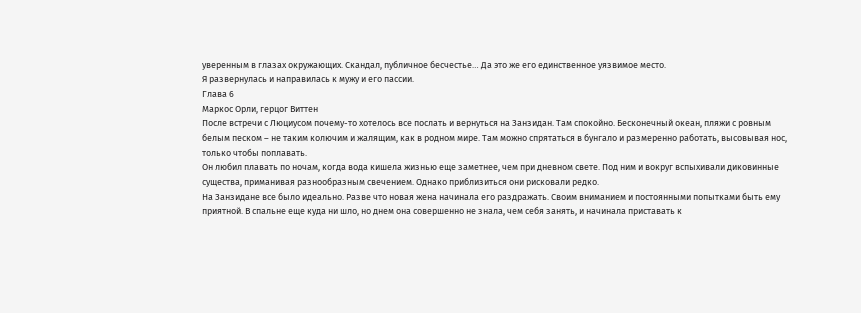уверенным в глазах окружающих. Скандал, публичное бесчестье… Да это же его единственное уязвимое место.
Я развернулась и направилась к мужу и его пассии.
Глава 6
Маркос Орли, герцог Виттен
После встречи с Люциусом почему-то хотелось все послать и вернуться на Занзидан. Там спокойно. Бесконечный океан, пляжи с ровным белым песком – не таким колючим и жалящим, как в родном мире. Там можно спрятаться в бунгало и размеренно работать, высовывая нос, только чтобы поплавать.
Он любил плавать по ночам, когда вода кишела жизнью еще заметнее, чем при дневном свете. Под ним и вокруг вспыхивали диковинные существа, приманивая разнообразным свечением. Однако приблизиться они рисковали редко.
На Занзидане все было идеально. Разве что новая жена начинала его раздражать. Своим вниманием и постоянными попытками быть ему приятной. В спальне еще куда ни шло, но днем она совершенно не знала, чем себя занять, и начинала приставать к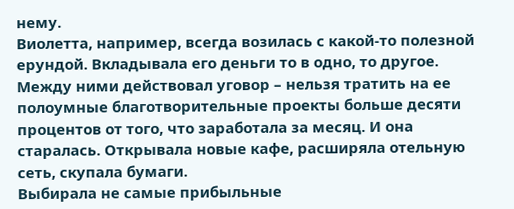нему.
Виолетта, например, всегда возилась с какой-то полезной ерундой. Вкладывала его деньги то в одно, то другое. Между ними действовал уговор – нельзя тратить на ее полоумные благотворительные проекты больше десяти процентов от того, что заработала за месяц. И она старалась. Открывала новые кафе, расширяла отельную сеть, скупала бумаги.
Выбирала не самые прибыльные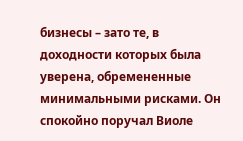бизнесы – зато те, в доходности которых была уверена, обремененные минимальными рисками. Он спокойно поручал Виоле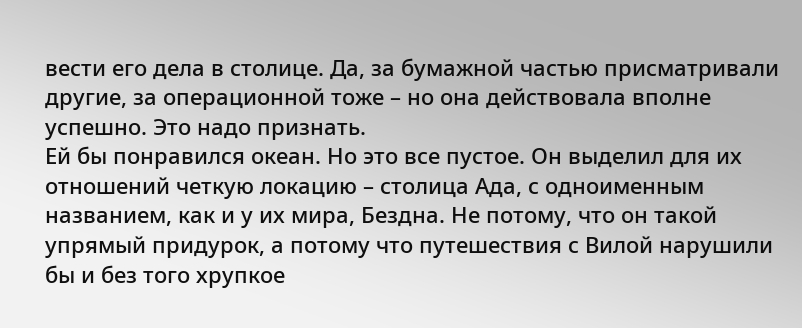вести его дела в столице. Да, за бумажной частью присматривали другие, за операционной тоже – но она действовала вполне успешно. Это надо признать.
Ей бы понравился океан. Но это все пустое. Он выделил для их отношений четкую локацию – столица Ада, с одноименным названием, как и у их мира, Бездна. Не потому, что он такой упрямый придурок, а потому что путешествия с Вилой нарушили бы и без того хрупкое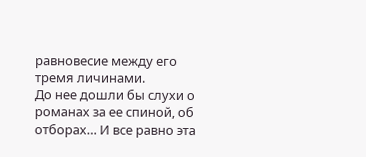равновесие между его тремя личинами.
До нее дошли бы слухи о романах за ее спиной, об отборах… И все равно эта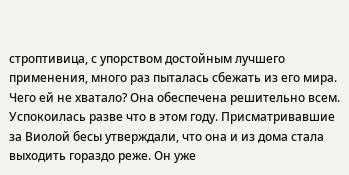строптивица, с упорством достойным лучшего применения, много раз пыталась сбежать из его мира. Чего ей не хватало? Она обеспечена решительно всем.
Успокоилась разве что в этом году. Присматривавшие за Виолой бесы утверждали, что она и из дома стала выходить гораздо реже. Он уже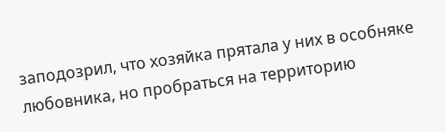заподозрил, что хозяйка прятала у них в особняке любовника, но пробраться на территорию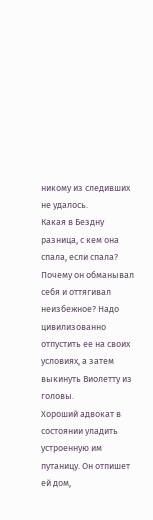никому из следивших не удалось.
Какая в Бездну разница, с кем она спала, если спала? Почему он обманывал себя и оттягивал неизбежное? Надо цивилизованно отпустить ее на своих условиях, а затем выкинуть Виолетту из головы.
Хороший адвокат в состоянии уладить устроенную им путаницу. Он отпишет ей дом,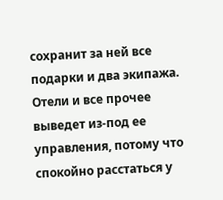сохранит за ней все подарки и два экипажа. Отели и все прочее выведет из-под ее управления, потому что спокойно расстаться у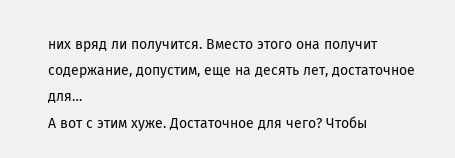них вряд ли получится. Вместо этого она получит содержание, допустим, еще на десять лет, достаточное для…
А вот с этим хуже. Достаточное для чего? Чтобы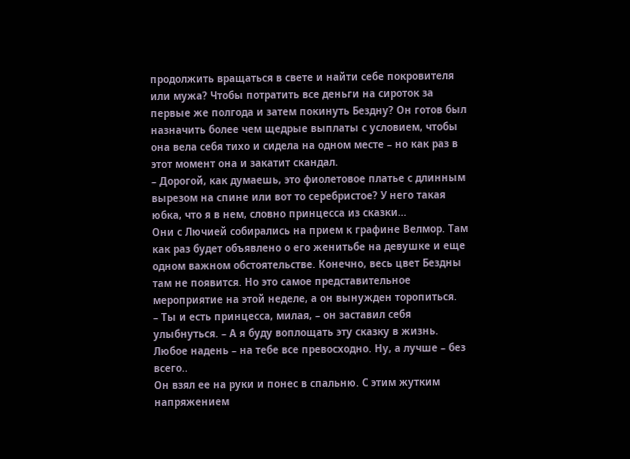продолжить вращаться в свете и найти себе покровителя или мужа? Чтобы потратить все деньги на сироток за первые же полгода и затем покинуть Бездну? Он готов был назначить более чем щедрые выплаты с условием, чтобы она вела себя тихо и сидела на одном месте – но как раз в этот момент она и закатит скандал.
– Дорогой, как думаешь, это фиолетовое платье с длинным вырезом на спине или вот то серебристое? У него такая юбка, что я в нем, словно принцесса из сказки…
Они с Лючией собирались на прием к графине Велмор. Там как раз будет объявлено о его женитьбе на девушке и еще одном важном обстоятельстве. Конечно, весь цвет Бездны там не появится. Но это самое представительное мероприятие на этой неделе, а он вынужден торопиться.
– Ты и есть принцесса, милая, – он заставил себя улыбнуться. – А я буду воплощать эту сказку в жизнь. Любое надень – на тебе все превосходно. Ну, а лучше – без всего..
Он взял ее на руки и понес в спальню. С этим жутким напряжением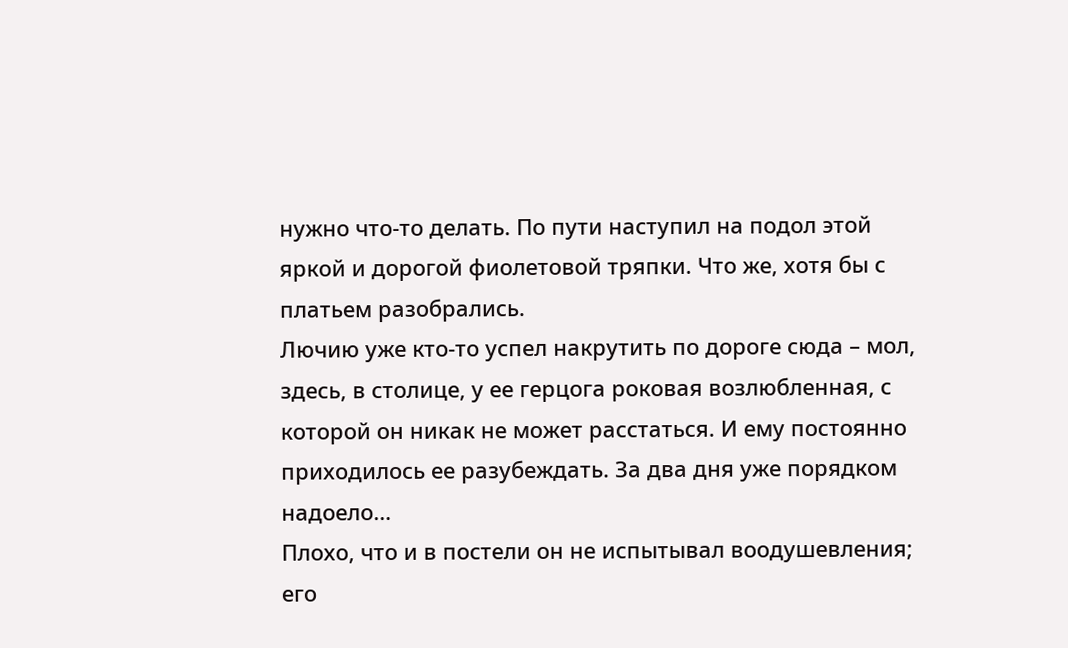нужно что-то делать. По пути наступил на подол этой яркой и дорогой фиолетовой тряпки. Что же, хотя бы с платьем разобрались.
Лючию уже кто-то успел накрутить по дороге сюда – мол, здесь, в столице, у ее герцога роковая возлюбленная, с которой он никак не может расстаться. И ему постоянно приходилось ее разубеждать. За два дня уже порядком надоело…
Плохо, что и в постели он не испытывал воодушевления; его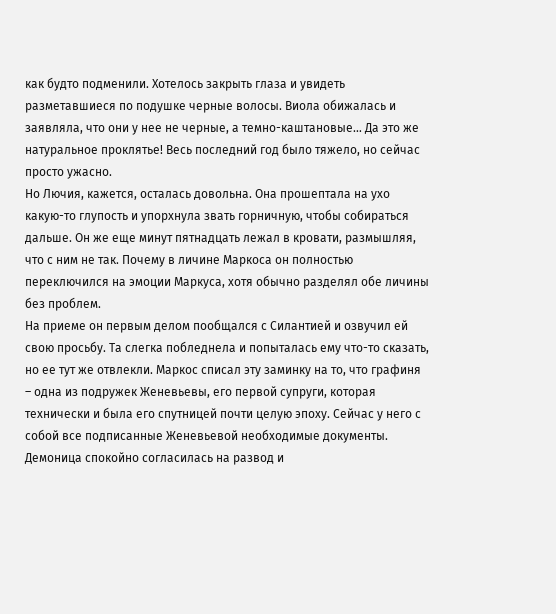как будто подменили. Хотелось закрыть глаза и увидеть разметавшиеся по подушке черные волосы. Виола обижалась и заявляла, что они у нее не черные, а темно-каштановые… Да это же натуральное проклятье! Весь последний год было тяжело, но сейчас просто ужасно.
Но Лючия, кажется, осталась довольна. Она прошептала на ухо какую-то глупость и упорхнула звать горничную, чтобы собираться дальше. Он же еще минут пятнадцать лежал в кровати, размышляя, что с ним не так. Почему в личине Маркоса он полностью переключился на эмоции Маркуса, хотя обычно разделял обе личины без проблем.
На приеме он первым делом пообщался с Силантией и озвучил ей свою просьбу. Та слегка побледнела и попыталась ему что-то сказать, но ее тут же отвлекли. Маркос списал эту заминку на то, что графиня – одна из подружек Женевьевы, его первой супруги, которая технически и была его спутницей почти целую эпоху. Сейчас у него с собой все подписанные Женевьевой необходимые документы.
Демоница спокойно согласилась на развод и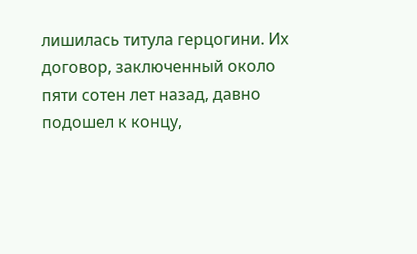лишилась титула герцогини. Их договор, заключенный около пяти сотен лет назад, давно подошел к концу,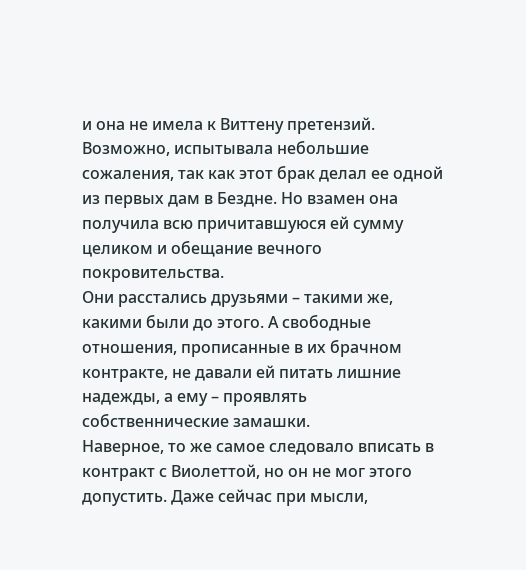и она не имела к Виттену претензий. Возможно, испытывала небольшие сожаления, так как этот брак делал ее одной из первых дам в Бездне. Но взамен она получила всю причитавшуюся ей сумму целиком и обещание вечного покровительства.
Они расстались друзьями – такими же, какими были до этого. А свободные отношения, прописанные в их брачном контракте, не давали ей питать лишние надежды, а ему – проявлять собственнические замашки.
Наверное, то же самое следовало вписать в контракт с Виолеттой, но он не мог этого допустить. Даже сейчас при мысли,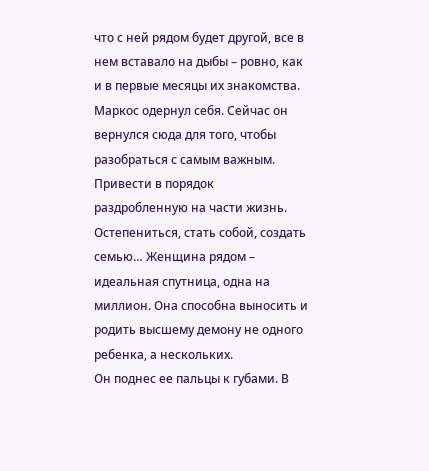что с ней рядом будет другой, все в нем вставало на дыбы – ровно, как и в первые месяцы их знакомства.
Маркос одернул себя. Сейчас он вернулся сюда для того, чтобы разобраться с самым важным. Привести в порядок раздробленную на части жизнь. Остепениться, стать собой, создать семью… Женщина рядом – идеальная спутница, одна на миллион. Она способна выносить и родить высшему демону не одного ребенка, а нескольких.
Он поднес ее пальцы к губами. В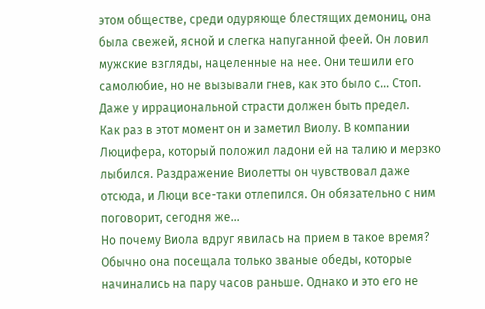этом обществе, среди одуряюще блестящих демониц, она была свежей, ясной и слегка напуганной феей. Он ловил мужские взгляды, нацеленные на нее. Они тешили его самолюбие, но не вызывали гнев, как это было с… Стоп. Даже у иррациональной страсти должен быть предел.
Как раз в этот момент он и заметил Виолу. В компании Люцифера, который положил ладони ей на талию и мерзко лыбился. Раздражение Виолетты он чувствовал даже отсюда, и Люци все-таки отлепился. Он обязательно с ним поговорит, сегодня же…
Но почему Виола вдруг явилась на прием в такое время? Обычно она посещала только званые обеды, которые начинались на пару часов раньше. Однако и это его не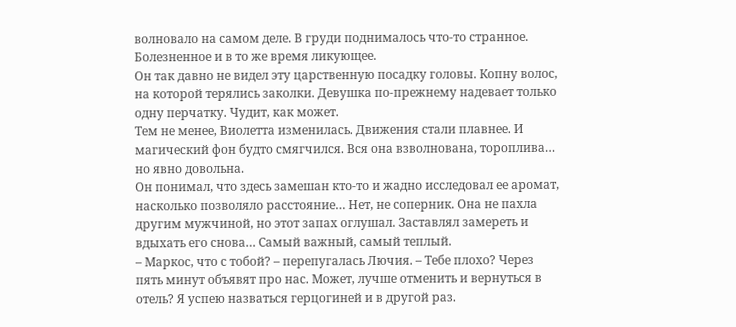волновало на самом деле. В груди поднималось что-то странное. Болезненное и в то же время ликующее.
Он так давно не видел эту царственную посадку головы. Копну волос, на которой терялись заколки. Девушка по-прежнему надевает только одну перчатку. Чудит, как может.
Тем не менее, Виолетта изменилась. Движения стали плавнее. И магический фон будто смягчился. Вся она взволнована, тороплива… но явно довольна.
Он понимал, что здесь замешан кто-то и жадно исследовал ее аромат, насколько позволяло расстояние… Нет, не соперник. Она не пахла другим мужчиной, но этот запах оглушал. Заставлял замереть и вдыхать его снова… Самый важный, самый теплый.
– Маркос, что с тобой? – перепугалась Лючия. – Тебе плохо? Через пять минут объявят про нас. Может, лучше отменить и вернуться в отель? Я успею назваться герцогиней и в другой раз.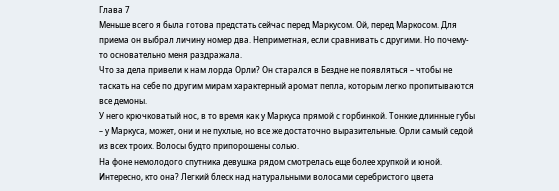Глава 7
Меньше всего я была готова предстать сейчас перед Маркусом. Ой, перед Маркосом. Для приема он выбрал личину номер два. Неприметная, если сравнивать с другими. Но почему-то основательно меня раздражала.
Что за дела привели к нам лорда Орли? Он старался в Бездне не появляться – чтобы не таскать на себе по другим мирам характерный аромат пепла, которым легко пропитываются все демоны.
У него крючковатый нос, в то время как у Маркуса прямой с горбинкой. Тонкие длинные губы – у Маркуса, может, они и не пухлые, но все же достаточно выразительные. Орли самый седой из всех троих. Волосы будто припорошены солью.
На фоне немолодого спутника девушка рядом смотрелась еще более хрупкой и юной.
Интересно, кто она? Легкий блеск над натуральными волосами серебристого цвета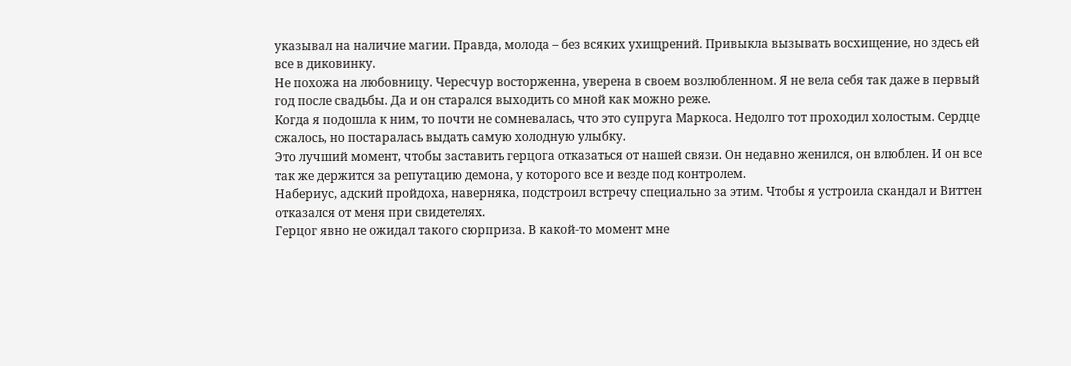указывал на наличие магии. Правда, молода – без всяких ухищрений. Привыкла вызывать восхищение, но здесь ей все в диковинку.
Не похожа на любовницу. Чересчур восторженна, уверена в своем возлюбленном. Я не вела себя так даже в первый год после свадьбы. Да и он старался выходить со мной как можно реже.
Когда я подошла к ним, то почти не сомневалась, что это супруга Маркоса. Недолго тот проходил холостым. Сердце сжалось, но постаралась выдать самую холодную улыбку.
Это лучший момент, чтобы заставить герцога отказаться от нашей связи. Он недавно женился, он влюблен. И он все так же держится за репутацию демона, у которого все и везде под контролем.
Набериус, адский пройдоха, наверняка, подстроил встречу специально за этим. Чтобы я устроила скандал и Виттен отказался от меня при свидетелях.
Герцог явно не ожидал такого сюрприза. В какой-то момент мне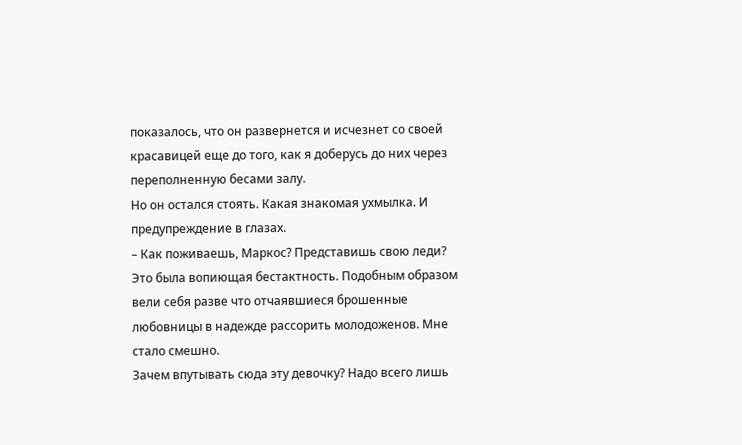показалось, что он развернется и исчезнет со своей красавицей еще до того, как я доберусь до них через переполненную бесами залу.
Но он остался стоять. Какая знакомая ухмылка. И предупреждение в глазах.
– Как поживаешь, Маркос? Представишь свою леди?
Это была вопиющая бестактность. Подобным образом вели себя разве что отчаявшиеся брошенные любовницы в надежде рассорить молодоженов. Мне стало смешно.
Зачем впутывать сюда эту девочку? Надо всего лишь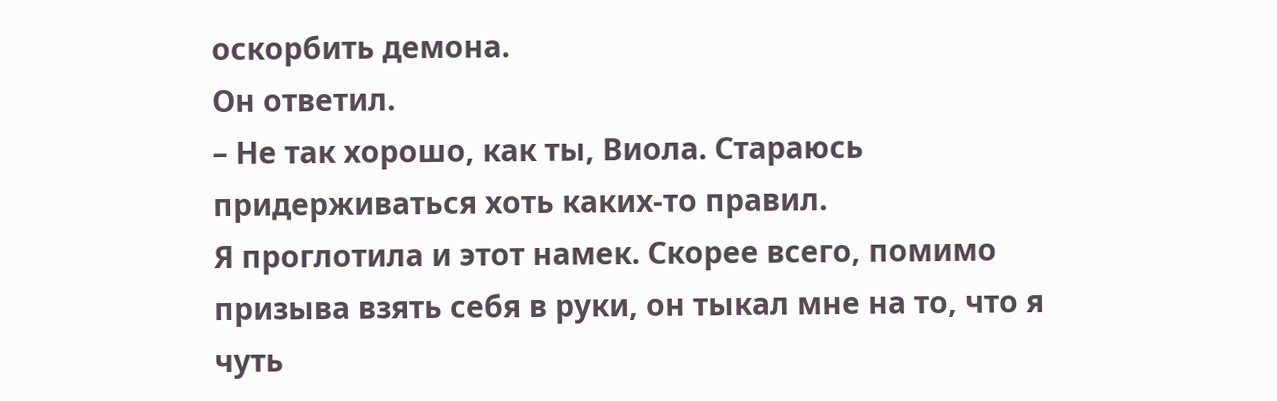оскорбить демона.
Он ответил.
– Не так хорошо, как ты, Виола. Стараюсь придерживаться хоть каких-то правил.
Я проглотила и этот намек. Скорее всего, помимо призыва взять себя в руки, он тыкал мне на то, что я чуть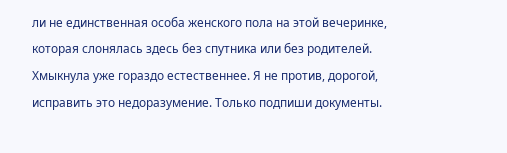ли не единственная особа женского пола на этой вечеринке, которая слонялась здесь без спутника или без родителей.
Хмыкнула уже гораздо естественнее. Я не против, дорогой, исправить это недоразумение. Только подпиши документы.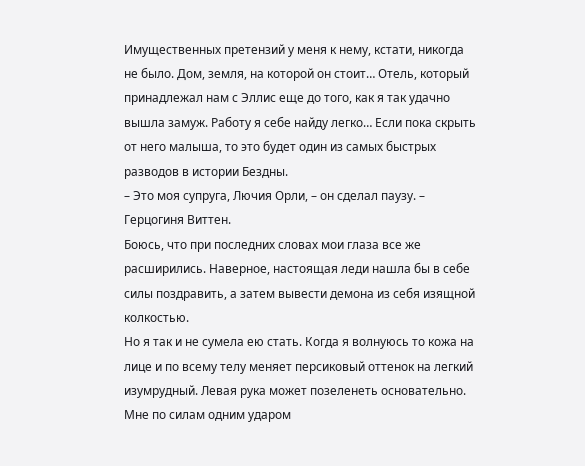Имущественных претензий у меня к нему, кстати, никогда не было. Дом, земля, на которой он стоит… Отель, который принадлежал нам с Эллис еще до того, как я так удачно вышла замуж. Работу я себе найду легко… Если пока скрыть от него малыша, то это будет один из самых быстрых разводов в истории Бездны.
– Это моя супруга, Лючия Орли, – он сделал паузу. – Герцогиня Виттен.
Боюсь, что при последних словах мои глаза все же расширились. Наверное, настоящая леди нашла бы в себе силы поздравить, а затем вывести демона из себя изящной колкостью.
Но я так и не сумела ею стать. Когда я волнуюсь то кожа на лице и по всему телу меняет персиковый оттенок на легкий изумрудный. Левая рука может позеленеть основательно. Мне по силам одним ударом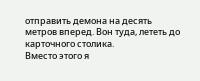отправить демона на десять метров вперед. Вон туда, лететь до карточного столика.
Вместо этого я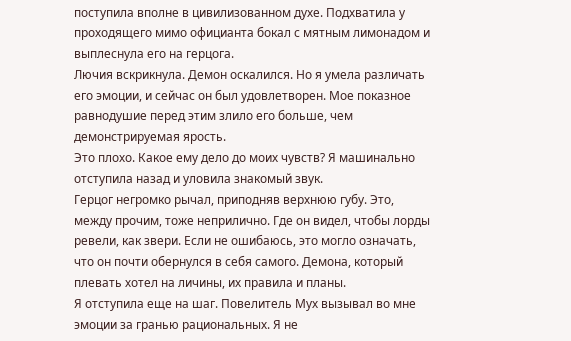поступила вполне в цивилизованном духе. Подхватила у проходящего мимо официанта бокал с мятным лимонадом и выплеснула его на герцога.
Лючия вскрикнула. Демон оскалился. Но я умела различать его эмоции, и сейчас он был удовлетворен. Мое показное равнодушие перед этим злило его больше, чем демонстрируемая ярость.
Это плохо. Какое ему дело до моих чувств? Я машинально отступила назад и уловила знакомый звук.
Герцог негромко рычал, приподняв верхнюю губу. Это, между прочим, тоже неприлично. Где он видел, чтобы лорды ревели, как звери. Если не ошибаюсь, это могло означать, что он почти обернулся в себя самого. Демона, который плевать хотел на личины, их правила и планы.
Я отступила еще на шаг. Повелитель Мух вызывал во мне эмоции за гранью рациональных. Я не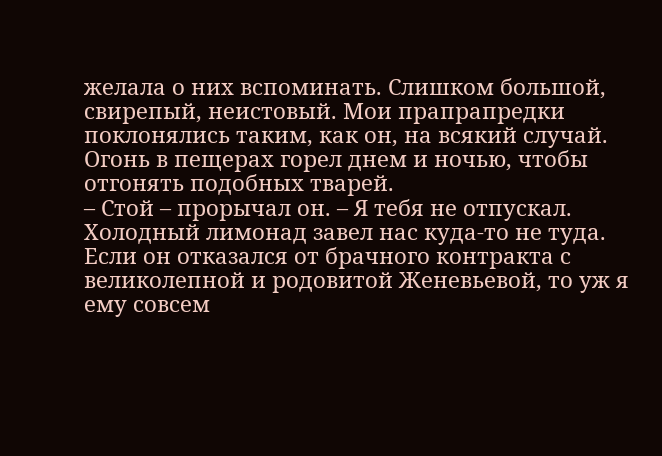желала о них вспоминать. Слишком большой, свирепый, неистовый. Мои прапрапредки поклонялись таким, как он, на всякий случай. Огонь в пещерах горел днем и ночью, чтобы отгонять подобных тварей.
– Стой – прорычал он. – Я тебя не отпускал.
Холодный лимонад завел нас куда-то не туда. Если он отказался от брачного контракта с великолепной и родовитой Женевьевой, то уж я ему совсем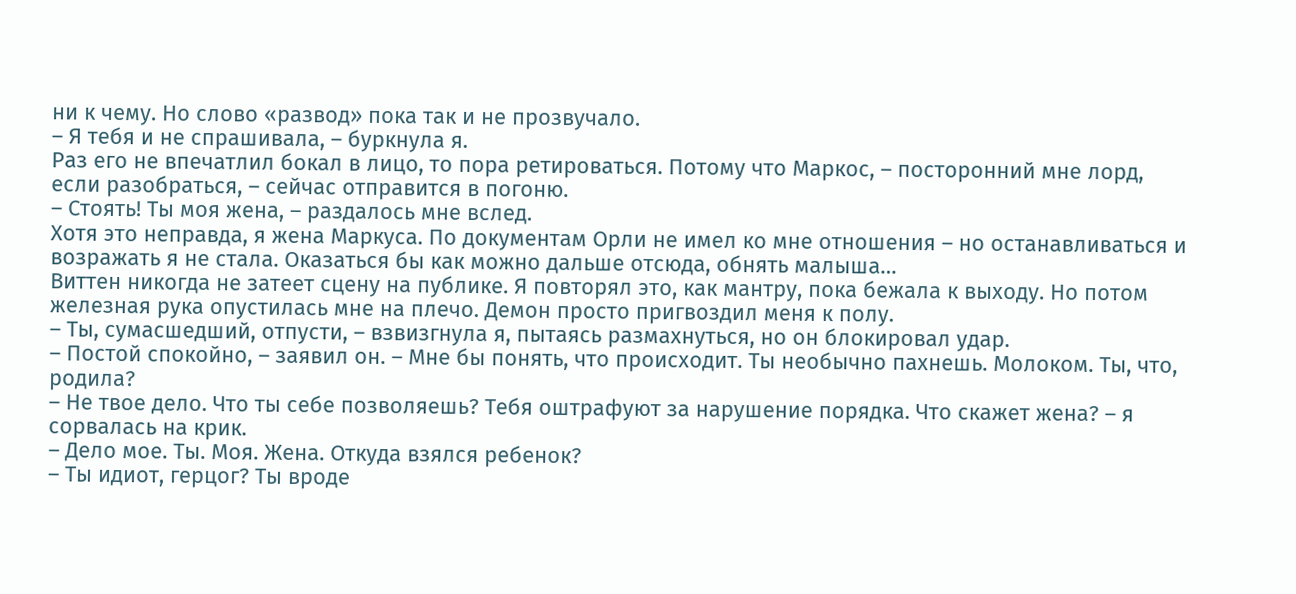ни к чему. Но слово «развод» пока так и не прозвучало.
– Я тебя и не спрашивала, – буркнула я.
Раз его не впечатлил бокал в лицо, то пора ретироваться. Потому что Маркос, – посторонний мне лорд, если разобраться, – сейчас отправится в погоню.
– Стоять! Ты моя жена, – раздалось мне вслед.
Хотя это неправда, я жена Маркуса. По документам Орли не имел ко мне отношения – но останавливаться и возражать я не стала. Оказаться бы как можно дальше отсюда, обнять малыша…
Виттен никогда не затеет сцену на публике. Я повторял это, как мантру, пока бежала к выходу. Но потом железная рука опустилась мне на плечо. Демон просто пригвоздил меня к полу.
– Ты, сумасшедший, отпусти, – взвизгнула я, пытаясь размахнуться, но он блокировал удар.
– Постой спокойно, – заявил он. – Мне бы понять, что происходит. Ты необычно пахнешь. Молоком. Ты, что, родила?
– Не твое дело. Что ты себе позволяешь? Тебя оштрафуют за нарушение порядка. Что скажет жена? – я сорвалась на крик.
– Дело мое. Ты. Моя. Жена. Откуда взялся ребенок?
– Ты идиот, герцог? Ты вроде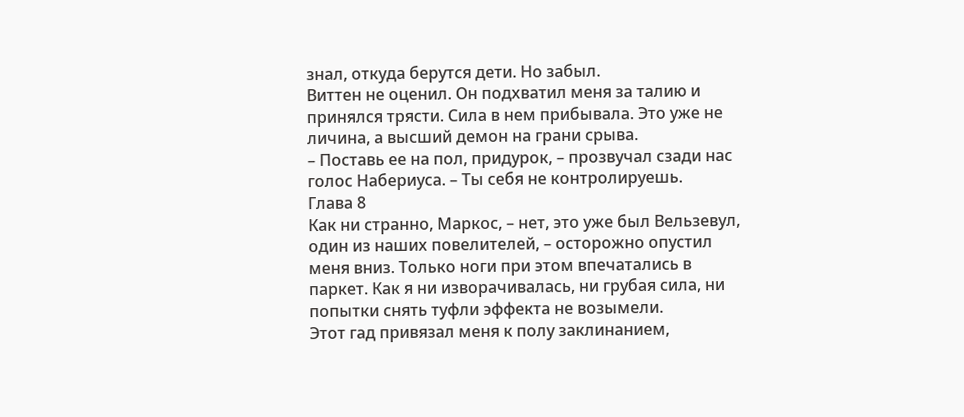знал, откуда берутся дети. Но забыл.
Виттен не оценил. Он подхватил меня за талию и принялся трясти. Сила в нем прибывала. Это уже не личина, а высший демон на грани срыва.
– Поставь ее на пол, придурок, – прозвучал сзади нас голос Набериуса. – Ты себя не контролируешь.
Глава 8
Как ни странно, Маркос, – нет, это уже был Вельзевул, один из наших повелителей, – осторожно опустил меня вниз. Только ноги при этом впечатались в паркет. Как я ни изворачивалась, ни грубая сила, ни попытки снять туфли эффекта не возымели.
Этот гад привязал меня к полу заклинанием,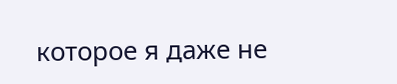которое я даже не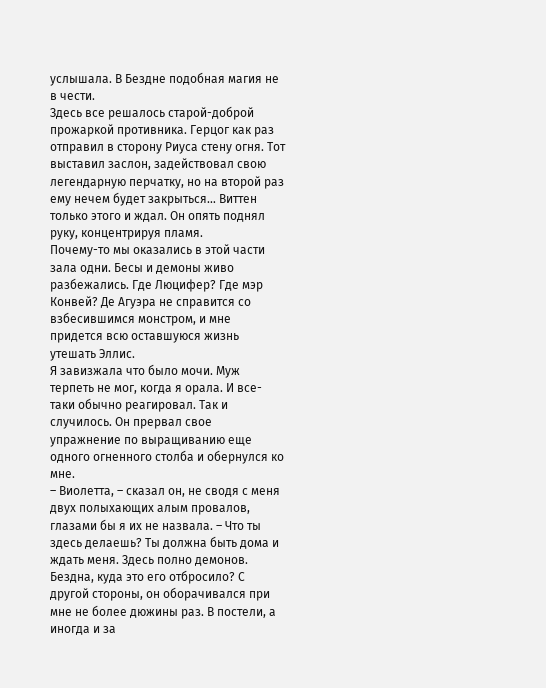услышала. В Бездне подобная магия не в чести.
Здесь все решалось старой-доброй прожаркой противника. Герцог как раз отправил в сторону Риуса стену огня. Тот выставил заслон, задействовал свою легендарную перчатку, но на второй раз ему нечем будет закрыться… Виттен только этого и ждал. Он опять поднял руку, концентрируя пламя.
Почему-то мы оказались в этой части зала одни. Бесы и демоны живо разбежались. Где Люцифер? Где мэр Конвей? Де Агуэра не справится со взбесившимся монстром, и мне придется всю оставшуюся жизнь утешать Эллис.
Я завизжала что было мочи. Муж терпеть не мог, когда я орала. И все-таки обычно реагировал. Так и случилось. Он прервал свое упражнение по выращиванию еще одного огненного столба и обернулся ко мне.
– Виолетта, – сказал он, не сводя с меня двух полыхающих алым провалов, глазами бы я их не назвала. – Что ты здесь делаешь? Ты должна быть дома и ждать меня. Здесь полно демонов.
Бездна, куда это его отбросило? С другой стороны, он оборачивался при мне не более дюжины раз. В постели, а иногда и за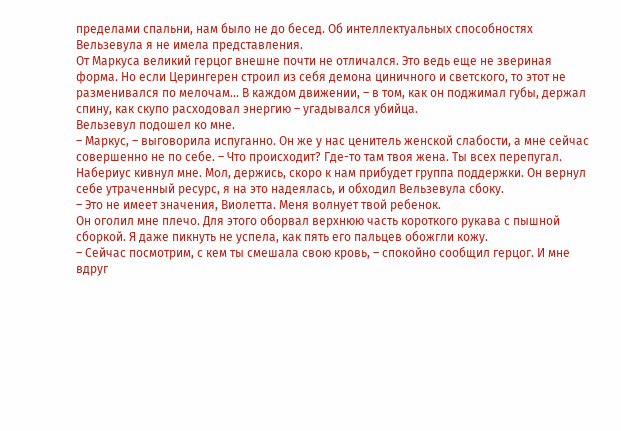пределами спальни, нам было не до бесед. Об интеллектуальных способностях Вельзевула я не имела представления.
От Маркуса великий герцог внешне почти не отличался. Это ведь еще не звериная форма. Но если Церингерен строил из себя демона циничного и светского, то этот не разменивался по мелочам... В каждом движении, – в том, как он поджимал губы, держал спину, как скупо расходовал энергию – угадывался убийца.
Вельзевул подошел ко мне.
– Маркус, – выговорила испуганно. Он же у нас ценитель женской слабости, а мне сейчас совершенно не по себе. – Что происходит? Где-то там твоя жена. Ты всех перепугал.
Набериус кивнул мне. Мол, держись, скоро к нам прибудет группа поддержки. Он вернул себе утраченный ресурс, я на это надеялась, и обходил Вельзевула сбоку.
– Это не имеет значения, Виолетта. Меня волнует твой ребенок.
Он оголил мне плечо. Для этого оборвал верхнюю часть короткого рукава с пышной сборкой. Я даже пикнуть не успела, как пять его пальцев обожгли кожу.
– Сейчас посмотрим, с кем ты смешала свою кровь, – спокойно сообщил герцог. И мне вдруг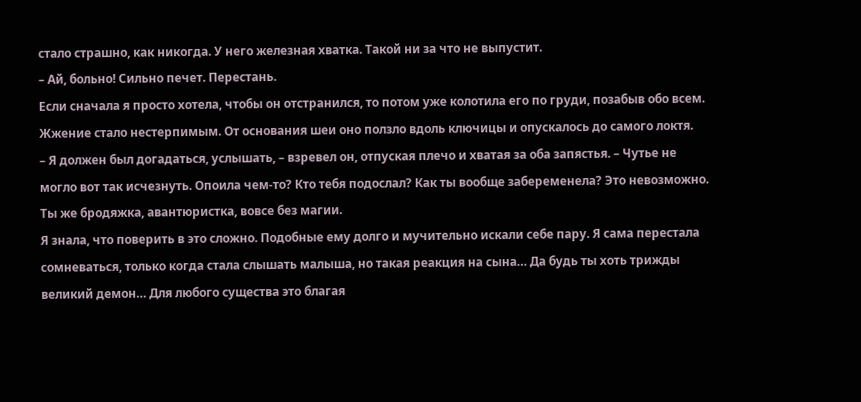стало страшно, как никогда. У него железная хватка. Такой ни за что не выпустит.
– Ай, больно! Сильно печет. Перестань.
Если сначала я просто хотела, чтобы он отстранился, то потом уже колотила его по груди, позабыв обо всем. Жжение стало нестерпимым. От основания шеи оно ползло вдоль ключицы и опускалось до самого локтя.
– Я должен был догадаться, услышать, – взревел он, отпуская плечо и хватая за оба запястья. – Чутье не могло вот так исчезнуть. Опоила чем-то? Кто тебя подослал? Как ты вообще забеременела? Это невозможно. Ты же бродяжка, авантюристка, вовсе без магии.
Я знала, что поверить в это сложно. Подобные ему долго и мучительно искали себе пару. Я сама перестала сомневаться, только когда стала слышать малыша, но такая реакция на сына… Да будь ты хоть трижды великий демон… Для любого существа это благая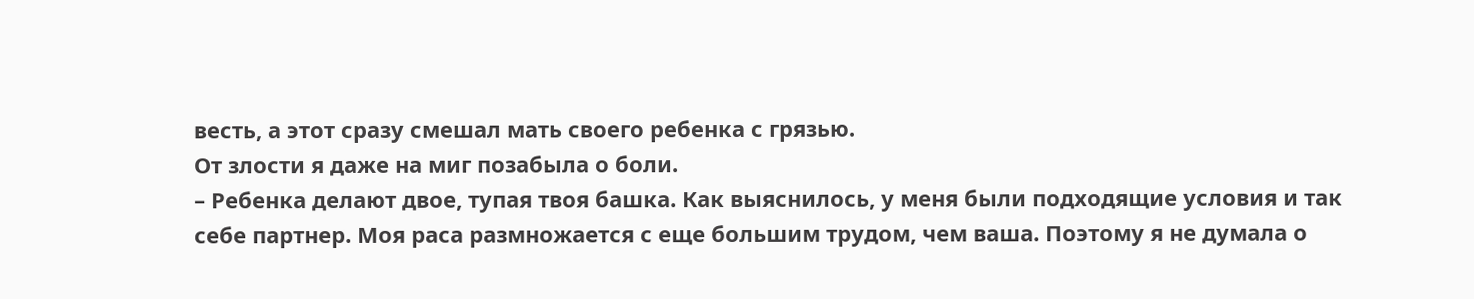весть, а этот сразу смешал мать своего ребенка с грязью.
От злости я даже на миг позабыла о боли.
– Ребенка делают двое, тупая твоя башка. Как выяснилось, у меня были подходящие условия и так себе партнер. Моя раса размножается с еще большим трудом, чем ваша. Поэтому я не думала о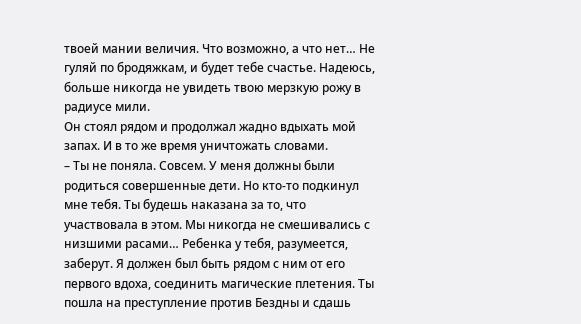твоей мании величия. Что возможно, а что нет… Не гуляй по бродяжкам, и будет тебе счастье. Надеюсь, больше никогда не увидеть твою мерзкую рожу в радиусе мили.
Он стоял рядом и продолжал жадно вдыхать мой запах. И в то же время уничтожать словами.
– Ты не поняла. Совсем. У меня должны были родиться совершенные дети. Но кто-то подкинул мне тебя. Ты будешь наказана за то, что участвовала в этом. Мы никогда не смешивались с низшими расами… Ребенка у тебя, разумеется, заберут. Я должен был быть рядом с ним от его первого вдоха, соединить магические плетения. Ты пошла на преступление против Бездны и сдашь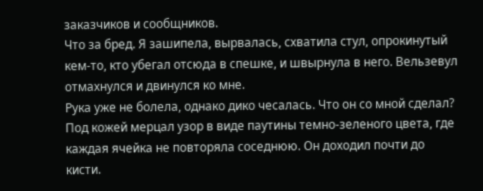заказчиков и сообщников.
Что за бред. Я зашипела, вырвалась, схватила стул, опрокинутый кем-то, кто убегал отсюда в спешке, и швырнула в него. Вельзевул отмахнулся и двинулся ко мне.
Рука уже не болела, однако дико чесалась. Что он со мной сделал? Под кожей мерцал узор в виде паутины темно-зеленого цвета, где каждая ячейка не повторяла соседнюю. Он доходил почти до кисти.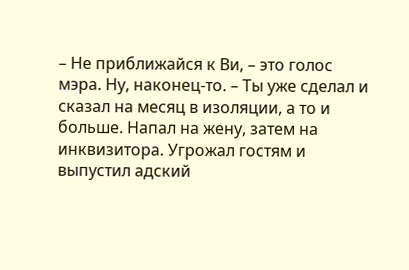– Не приближайся к Ви, – это голос мэра. Ну, наконец-то. – Ты уже сделал и сказал на месяц в изоляции, а то и больше. Напал на жену, затем на инквизитора. Угрожал гостям и выпустил адский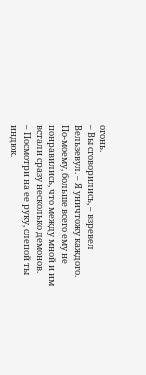огонь.
– Вы сговорились, – взревел Вельзевул. – Я уничтожу каждого.
По-моему, больше всего ему не понравились, что между мной и им встали сразу несколько демонов.
– Посмотри на ее руку, слепой ты индюк.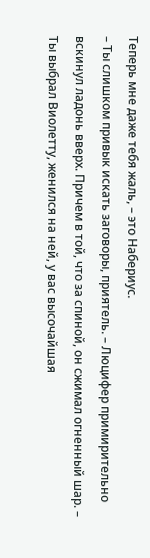Теперь мне даже тебя жаль, – это Набериус.
– Ты слишком привык искать заговоры, приятель. – Люцифер примирительно вскинул ладонь вверх. Причем в той, что за спиной, он сжимал огненный шар. – Ты выбрал Виолетту, женился на ней, у вас высочайшая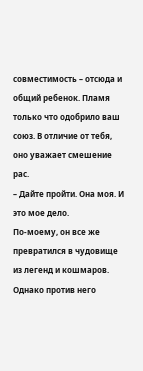совместимость – отсюда и общий ребенок. Пламя только что одобрило ваш союз. В отличие от тебя, оно уважает смешение рас.
– Дайте пройти. Она моя. И это мое дело.
По-моему, он все же превратился в чудовище из легенд и кошмаров. Однако против него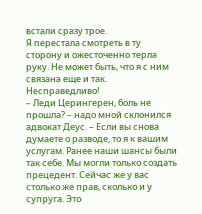встали сразу трое.
Я перестала смотреть в ту сторону и ожесточенно терла руку. Не может быть, что я с ним связана еще и так. Несправедливо!
– Леди Церингерен, боль не прошла? – надо мной склонился адвокат Деус. – Если вы снова думаете о разводе, то я к вашим услугам. Ранее наши шансы были так себе. Мы могли только создать прецедент. Сейчас же у вас столько же прав, сколько и у супруга. Это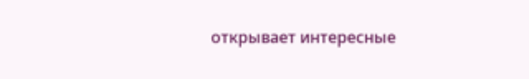открывает интересные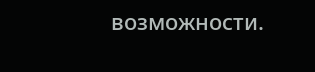возможности.